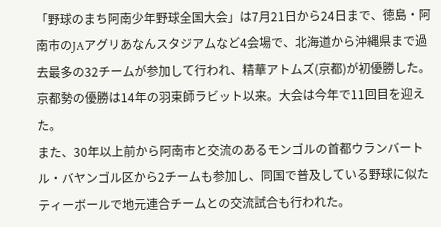「野球のまち阿南少年野球全国大会」は7月21日から24日まで、徳島・阿南市のJAアグリあなんスタジアムなど4会場で、北海道から沖縄県まで過去最多の32チームが参加して行われ、精華アトムズ(京都)が初優勝した。京都勢の優勝は14年の羽束師ラビット以来。大会は今年で11回目を迎えた。
また、30年以上前から阿南市と交流のあるモンゴルの首都ウランバートル・バヤンゴル区から2チームも参加し、同国で普及している野球に似たティーボールで地元連合チームとの交流試合も行われた。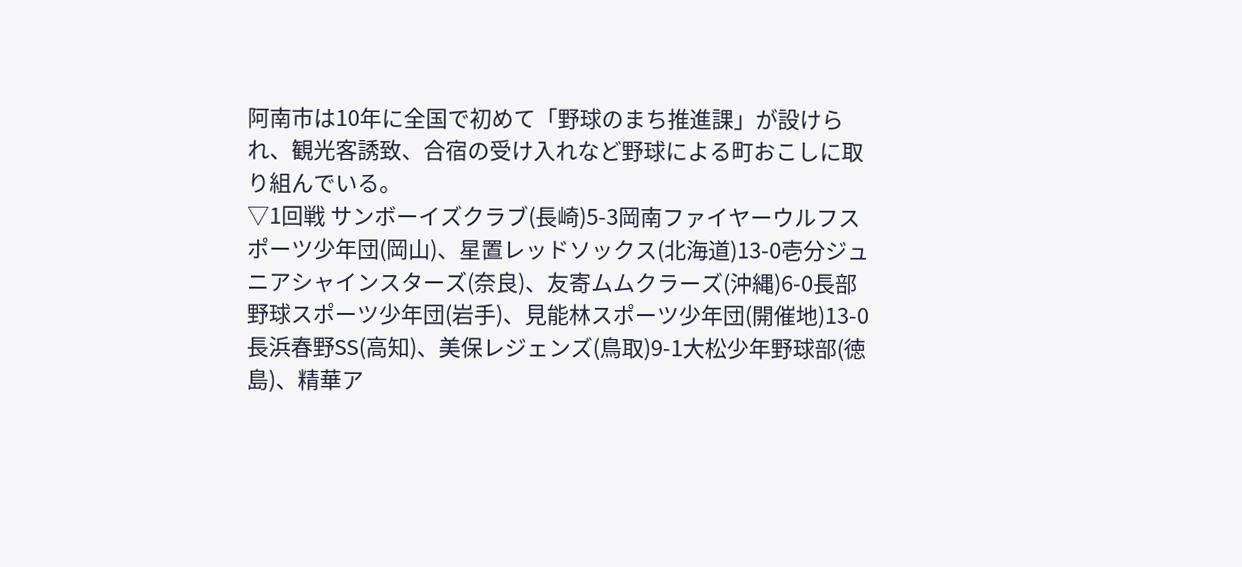阿南市は10年に全国で初めて「野球のまち推進課」が設けられ、観光客誘致、合宿の受け入れなど野球による町おこしに取り組んでいる。
▽1回戦 サンボーイズクラブ(長崎)5-3岡南ファイヤーウルフスポーツ少年団(岡山)、星置レッドソックス(北海道)13-0壱分ジュニアシャインスターズ(奈良)、友寄ムムクラーズ(沖縄)6-0長部野球スポーツ少年団(岩手)、見能林スポーツ少年団(開催地)13-0長浜春野SS(高知)、美保レジェンズ(鳥取)9-1大松少年野球部(徳島)、精華ア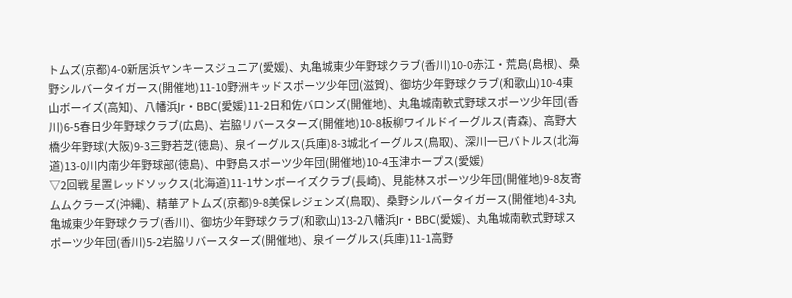トムズ(京都)4-0新居浜ヤンキースジュニア(愛媛)、丸亀城東少年野球クラブ(香川)10-0赤江・荒島(島根)、桑野シルバータイガース(開催地)11-10野洲キッドスポーツ少年団(滋賀)、御坊少年野球クラブ(和歌山)10-4東山ボーイズ(高知)、八幡浜Jr・BBC(愛媛)11-2日和佐バロンズ(開催地)、丸亀城南軟式野球スポーツ少年団(香川)6-5春日少年野球クラブ(広島)、岩脇リバースターズ(開催地)10-8板柳ワイルドイーグルス(青森)、高野大橋少年野球(大阪)9-3三野若芝(徳島)、泉イーグルス(兵庫)8-3城北イーグルス(鳥取)、深川一已バトルス(北海道)13-0川内南少年野球部(徳島)、中野島スポーツ少年団(開催地)10-4玉津ホープス(愛媛)
▽2回戦 星置レッドソックス(北海道)11-1サンボーイズクラブ(長崎)、見能林スポーツ少年団(開催地)9-8友寄ムムクラーズ(沖縄)、精華アトムズ(京都)9-8美保レジェンズ(鳥取)、桑野シルバータイガース(開催地)4-3丸亀城東少年野球クラブ(香川)、御坊少年野球クラブ(和歌山)13-2八幡浜Jr・BBC(愛媛)、丸亀城南軟式野球スポーツ少年団(香川)5-2岩脇リバースターズ(開催地)、泉イーグルス(兵庫)11-1高野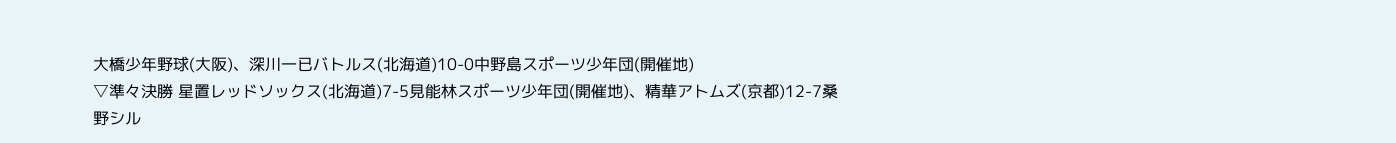大橋少年野球(大阪)、深川一已バトルス(北海道)10-0中野島スポーツ少年団(開催地)
▽準々決勝 星置レッドソックス(北海道)7-5見能林スポーツ少年団(開催地)、精華アトムズ(京都)12-7桑野シル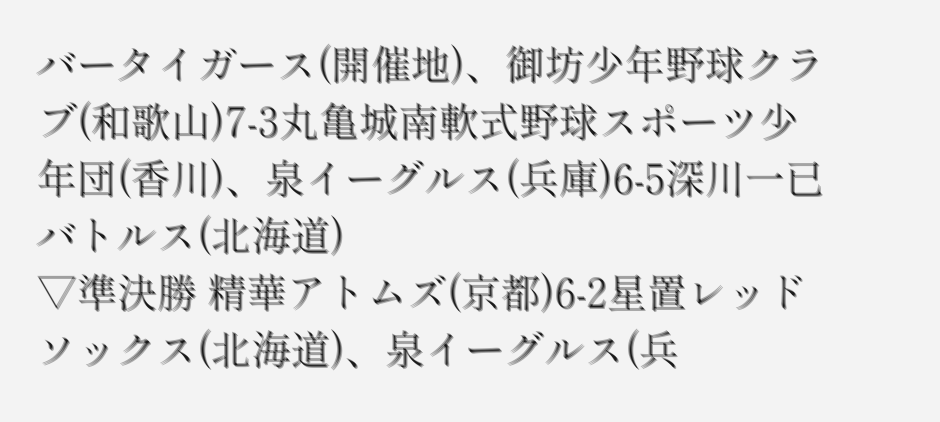バータイガース(開催地)、御坊少年野球クラブ(和歌山)7-3丸亀城南軟式野球スポーツ少年団(香川)、泉イーグルス(兵庫)6-5深川一已バトルス(北海道)
▽準決勝 精華アトムズ(京都)6-2星置レッドソックス(北海道)、泉イーグルス(兵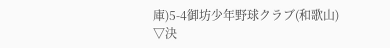庫)5-4御坊少年野球クラブ(和歌山)
▽決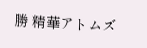勝 精華アトムズ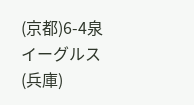(京都)6-4泉イーグルス(兵庫)